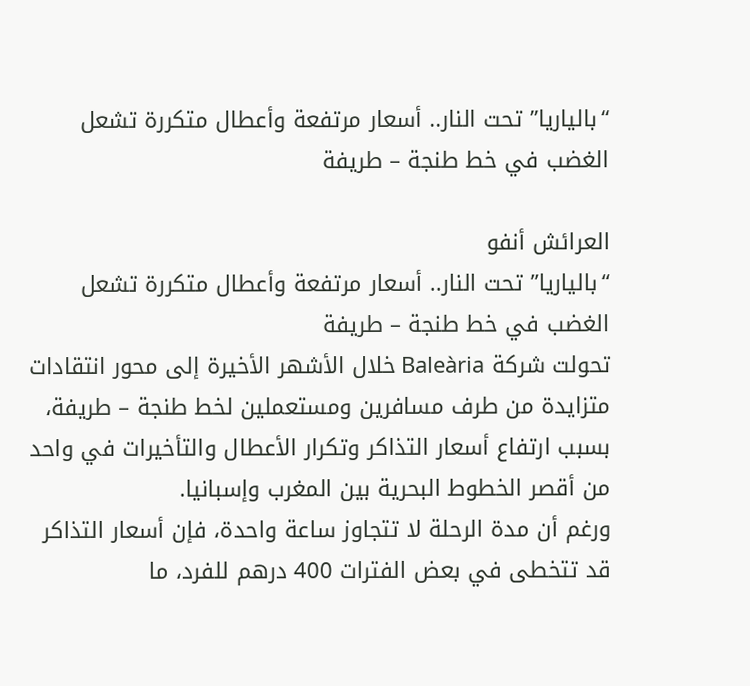“بالياريا” تحت النار.. أسعار مرتفعة وأعطال متكررة تشعل الغضب في خط طنجة – طريفة

العرائش أنفو
“بالياريا” تحت النار.. أسعار مرتفعة وأعطال متكررة تشعل الغضب في خط طنجة – طريفة
تحولت شركة Baleària خلال الأشهر الأخيرة إلى محور انتقادات متزايدة من طرف مسافرين ومستعملين لخط طنجة – طريفة، بسبب ارتفاع أسعار التذاكر وتكرار الأعطال والتأخيرات في واحد من أقصر الخطوط البحرية بين المغرب وإسبانيا.
ورغم أن مدة الرحلة لا تتجاوز ساعة واحدة، فإن أسعار التذاكر قد تتخطى في بعض الفترات 400 درهم للفرد، ما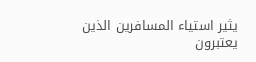يثير استياء المسافرين الذين يعتبرون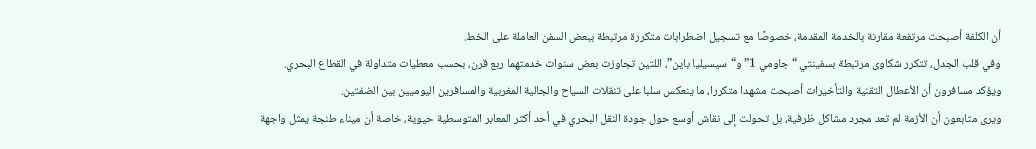أن الكلفة أصبحت مرتفعة مقارنة بالخدمة المقدمة، خصوصًا مع تسجيل اضطرابات متكررة مرتبطة ببعض السفن العاملة على الخط.
وفي قلب الجدل، تتكرر شكاوى مرتبطة بسفينتي “جاومي 1” و“سيسيليا باين”، اللتين تجاوزت بعض سنوات خدمتهما ربع قرن، بحسب معطيات متداولة في القطاع البحري. ويؤكد مسافرون أن الأعطال التقنية والتأخيرات أصبحت مشهدا متكررا، ما ينعكس سلبا على تنقلات السياح والجالية المغربية والمسافرين اليوميين بين الضفتين.
ويرى متابعون أن الأزمة لم تعد مجرد مشاكل ظرفية، بل تحولت إلى نقاش أوسع حول جودة النقل البحري في أحد أكثر المعابر المتوسطية حيوية، خاصة أن ميناء طنجة يمثل واجهة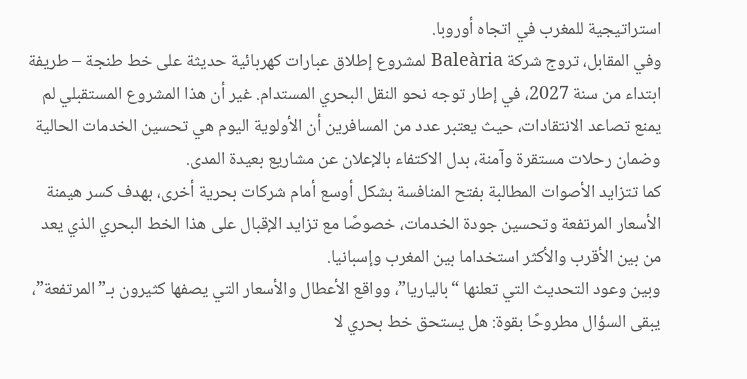استراتيجية للمغرب في اتجاه أوروبا.
وفي المقابل، تروج شركة Baleària لمشروع إطلاق عبارات كهربائية حديثة على خط طنجة – طريفة ابتداء من سنة 2027، في إطار توجه نحو النقل البحري المستدام. غير أن هذا المشروع المستقبلي لم يمنع تصاعد الانتقادات، حيث يعتبر عدد من المسافرين أن الأولوية اليوم هي تحسين الخدمات الحالية وضمان رحلات مستقرة وآمنة، بدل الاكتفاء بالإعلان عن مشاريع بعيدة المدى.
كما تتزايد الأصوات المطالبة بفتح المنافسة بشكل أوسع أمام شركات بحرية أخرى، بهدف كسر هيمنة الأسعار المرتفعة وتحسين جودة الخدمات، خصوصًا مع تزايد الإقبال على هذا الخط البحري الذي يعد من بين الأقرب والأكثر استخداما بين المغرب وإسبانيا.
وبين وعود التحديث التي تعلنها “بالياريا”، وواقع الأعطال والأسعار التي يصفها كثيرون بـ”المرتفعة”، يبقى السؤال مطروحًا بقوة: هل يستحق خط بحري لا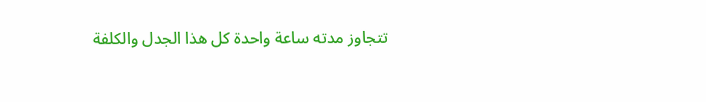تتجاوز مدته ساعة واحدة كل هذا الجدل والكلفة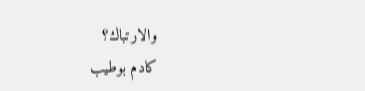والارتباك؟
كادم بوطيب